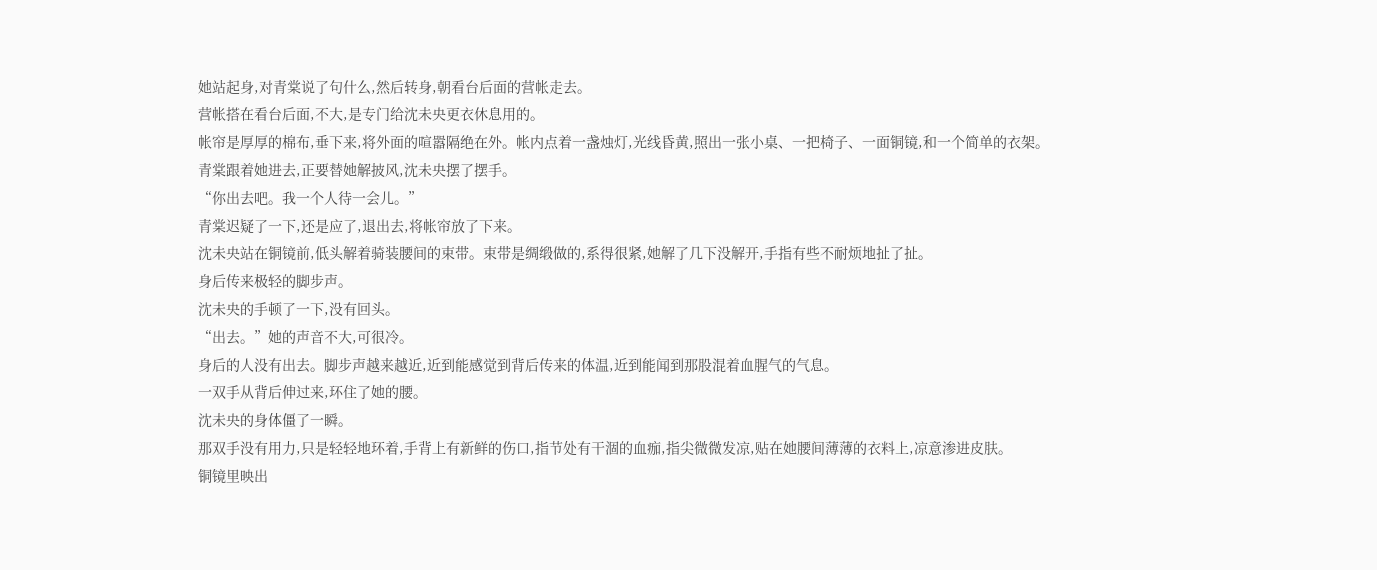她站起身,对青棠说了句什么,然后转身,朝看台后面的营帐走去。
营帐搭在看台后面,不大,是专门给沈未央更衣休息用的。
帐帘是厚厚的棉布,垂下来,将外面的喧嚣隔绝在外。帐内点着一盏烛灯,光线昏黄,照出一张小桌、一把椅子、一面铜镜,和一个简单的衣架。
青棠跟着她进去,正要替她解披风,沈未央摆了摆手。
“你出去吧。我一个人待一会儿。”
青棠迟疑了一下,还是应了,退出去,将帐帘放了下来。
沈未央站在铜镜前,低头解着骑装腰间的束带。束带是绸缎做的,系得很紧,她解了几下没解开,手指有些不耐烦地扯了扯。
身后传来极轻的脚步声。
沈未央的手顿了一下,没有回头。
“出去。”她的声音不大,可很冷。
身后的人没有出去。脚步声越来越近,近到能感觉到背后传来的体温,近到能闻到那股混着血腥气的气息。
一双手从背后伸过来,环住了她的腰。
沈未央的身体僵了一瞬。
那双手没有用力,只是轻轻地环着,手背上有新鲜的伤口,指节处有干涸的血痂,指尖微微发凉,贴在她腰间薄薄的衣料上,凉意渗进皮肤。
铜镜里映出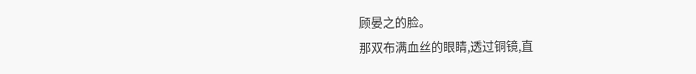顾晏之的脸。
那双布满血丝的眼睛,透过铜镜,直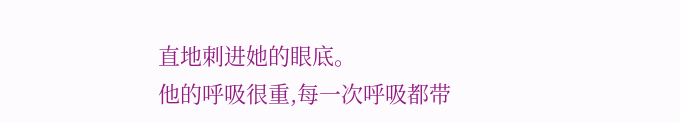直地刺进她的眼底。
他的呼吸很重,每一次呼吸都带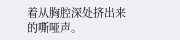着从胸腔深处挤出来的嘶哑声。